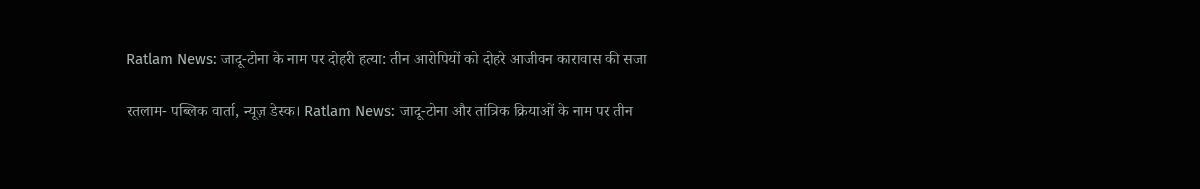Ratlam News: जादू-टोना के नाम पर दोहरी हत्या: तीन आरोपियों को दोहरे आजीवन कारावास की सजा

रतलाम- पब्लिक वार्ता, न्यूज़ डेस्क। Ratlam News: जादू-टोना और तांत्रिक क्रियाओं के नाम पर तीन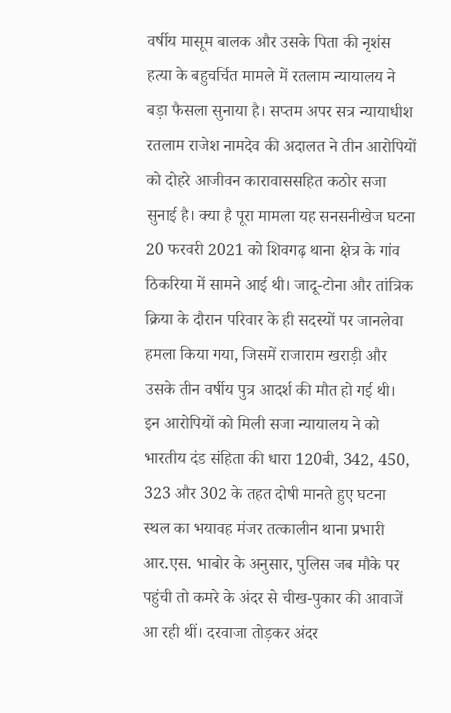वर्षीय मासूम बालक और उसके पिता की नृशंस हत्या के बहुचर्चित मामले में रतलाम न्यायालय ने बड़ा फैसला सुनाया है। सप्तम अपर सत्र न्यायाधीश रतलाम राजेश नामदेव की अदालत ने तीन आरोपियों को दोहरे आजीवन कारावाससहित कठोर सजा सुनाई है। क्या है पूरा मामला यह सनसनीखेज घटना 20 फरवरी 2021 को शिवगढ़ थाना क्षेत्र के गांव ठिकरिया में सामने आई थी। जादू-टोना और तांत्रिक क्रिया के दौरान परिवार के ही सदस्यों पर जानलेवा हमला किया गया, जिसमें राजाराम खराड़ी और उसके तीन वर्षीय पुत्र आदर्श की मौत हो गई थी। इन आरोपियों को मिली सजा न्यायालय ने को भारतीय दंड संहिता की धारा 120बी, 342, 450, 323 और 302 के तहत दोषी मानते हुए घटना स्थल का भयावह मंजर तत्कालीन थाना प्रभारी आर.एस. भाबोर के अनुसार, पुलिस जब मौके पर पहुंची तो कमरे के अंदर से चीख-पुकार की आवाजें आ रही थीं। दरवाजा तोड़कर अंदर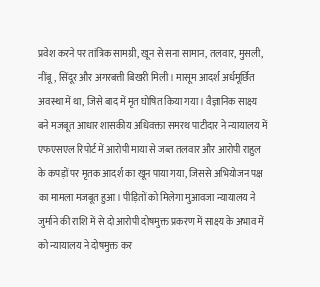प्रवेश करने पर तांत्रिक सामग्री, खून से सना सामान, तलवार, मुसली, नींबू, सिंदूर और अगरबत्ती बिखरी मिली। मासूम आदर्श अर्धमूर्छित अवस्था में था, जिसे बाद में मृत घोषित किया गया। वैज्ञानिक साक्ष्य बने मजबूत आधार शासकीय अधिवक्ता समरथ पाटीदार ने न्यायालय में एफएसएल रिपोर्ट में आरोपी माया से जब्त तलवार और आरोपी राहुल के कपड़ों पर मृतक आदर्श का खून पाया गया, जिससे अभियोजन पक्ष का मामला मजबूत हुआ। पीड़ितों को मिलेगा मुआवजा न्यायालय ने जुर्माने की राशि में से दो आरोपी दोषमुक्त प्रकरण में साक्ष्य के अभाव में को न्यायालय ने दोषमुक्त कर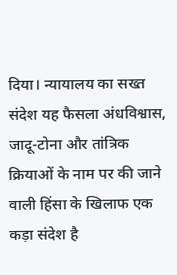दिया। न्यायालय का सख्त संदेश यह फैसला अंधविश्वास, जादू-टोना और तांत्रिक क्रियाओं के नाम पर की जाने वाली हिंसा के खिलाफ एक कड़ा संदेश है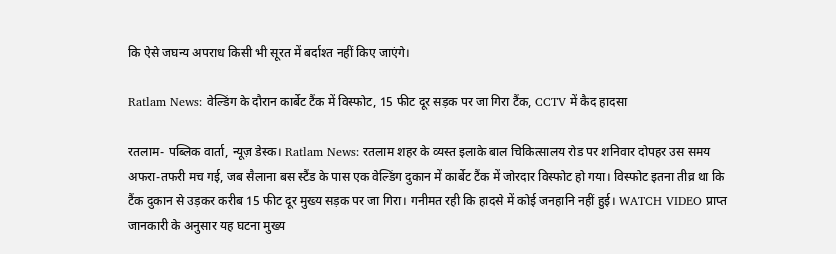कि ऐसे जघन्य अपराध किसी भी सूरत में बर्दाश्त नहीं किए जाएंगे।

Ratlam News: वेल्डिंग के दौरान कार्बेट टैंक में विस्फोट, 15 फीट दूर सड़क पर जा गिरा टैंक, CCTV में कैद हादसा

रतलाम- पब्लिक वार्ता, न्यूज़ डेस्क। Ratlam News: रतलाम शहर के व्यस्त इलाके बाल चिकित्सालय रोड पर शनिवार दोपहर उस समय अफरा-तफरी मच गई, जब सैलाना बस स्टैंड के पास एक वेल्डिंग दुकान में कार्बेट टैंक में जोरदार विस्फोट हो गया। विस्फोट इतना तीव्र था कि टैंक दुकान से उड़कर करीब 15 फीट दूर मुख्य सड़क पर जा गिरा। गनीमत रही कि हादसे में कोई जनहानि नहीं हुई। WATCH VIDEO प्राप्त जानकारी के अनुसार यह घटना मुख्य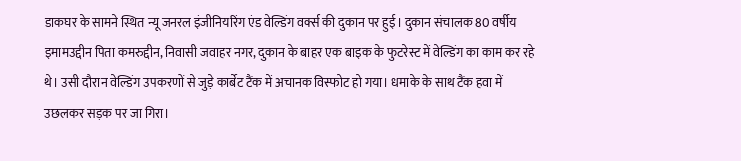डाकघर के सामने स्थित न्यू जनरल इंजीनियरिंग एंड वेल्डिंग वर्क्स की दुकान पर हुई। दुकान संचालक 80 वर्षीय इमामउद्दीन पिता कमरुद्दीन, निवासी जवाहर नगर, दुकान के बाहर एक बाइक के फुटरेस्ट में वेल्डिंग का काम कर रहे थे। उसी दौरान वेल्डिंग उपकरणों से जुड़े कार्बेट टैंक में अचानक विस्फोट हो गया। धमाके के साथ टैंक हवा में उछलकर सड़क पर जा गिरा।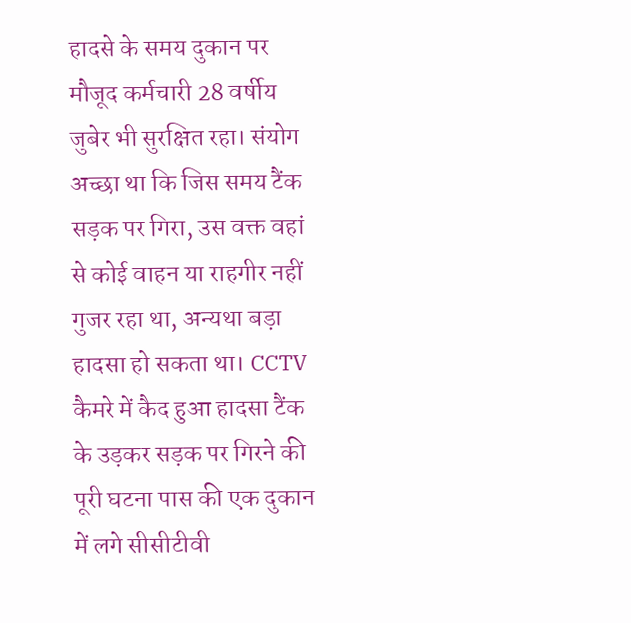हादसे के समय दुकान पर मौजूद कर्मचारी 28 वर्षीय जुबेर भी सुरक्षित रहा। संयोग अच्छा था कि जिस समय टैंक सड़क पर गिरा, उस वक्त वहां से कोई वाहन या राहगीर नहीं गुजर रहा था, अन्यथा बड़ा हादसा हो सकता था। CCTV कैमरे में कैद हुआ हादसा टैंक के उड़कर सड़क पर गिरने की पूरी घटना पास की एक दुकान में लगे सीसीटीवी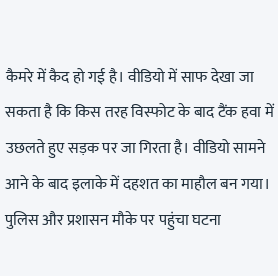कैमरे में कैद हो गई है। वीडियो में साफ देखा जा सकता है कि किस तरह विस्फोट के बाद टैंक हवा में उछलते हुए सड़क पर जा गिरता है। वीडियो सामने आने के बाद इलाके में दहशत का माहौल बन गया। पुलिस और प्रशासन मौके पर पहुंचा घटना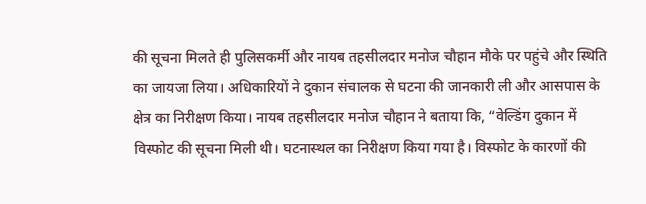की सूचना मिलते ही पुलिसकर्मी और नायब तहसीलदार मनोज चौहान मौके पर पहुंचे और स्थिति का जायजा लिया। अधिकारियों ने दुकान संचालक से घटना की जानकारी ली और आसपास के क्षेत्र का निरीक्षण किया। नायब तहसीलदार मनोज चौहान ने बताया कि, “वेल्डिंग दुकान में विस्फोट की सूचना मिली थी। घटनास्थल का निरीक्षण किया गया है। विस्फोट के कारणों की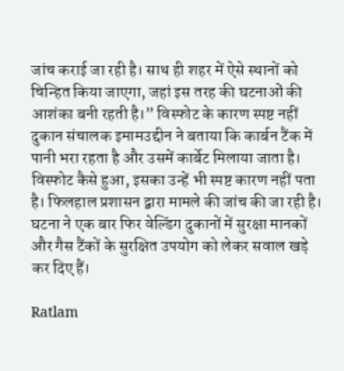जांच कराई जा रही है। साथ ही शहर में ऐसे स्थानों को चिन्हित किया जाएगा, जहां इस तरह की घटनाओं की आशंका बनी रहती है।” विस्फोट के कारण स्पष्ट नहीं दुकान संचालक इमामउद्दीन ने बताया कि कार्बन टैंक में पानी भरा रहता है और उसमें कार्बेट मिलाया जाता है। विस्फोट कैसे हुआ, इसका उन्हें भी स्पष्ट कारण नहीं पता है। फिलहाल प्रशासन द्वारा मामले की जांच की जा रही है। घटना ने एक बार फिर वेल्डिंग दुकानों में सुरक्षा मानकों और गैस टैंकों के सुरक्षित उपयोग को लेकर सवाल खड़े कर दिए हैं।

Ratlam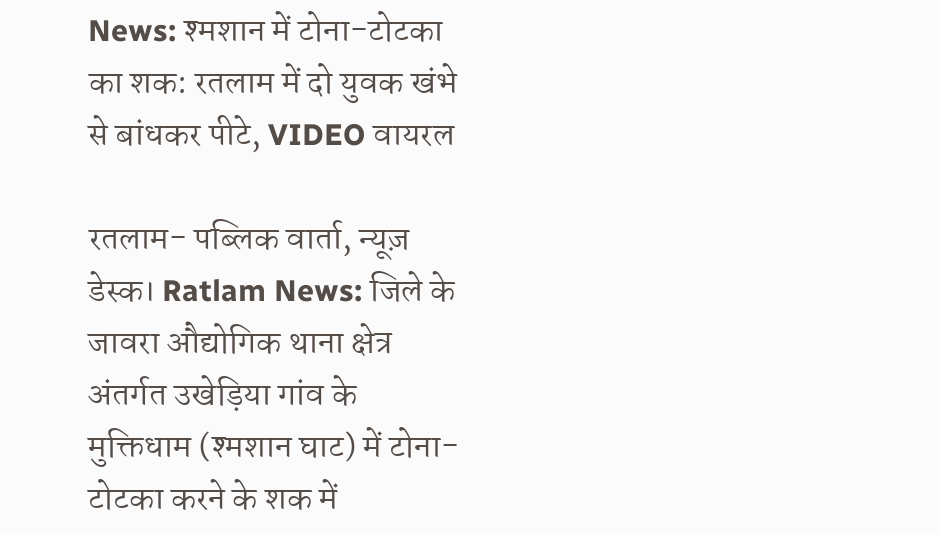News: श्मशान में टोना-टोटका का शक: रतलाम में दो युवक खंभे से बांधकर पीटे, VIDEO वायरल

रतलाम- पब्लिक वार्ता, न्यूज़ डेस्क। Ratlam News: जिले के जावरा औद्योगिक थाना क्षेत्र अंतर्गत उखेड़िया गांव के मुक्तिधाम (श्मशान घाट) में टोना-टोटका करने के शक में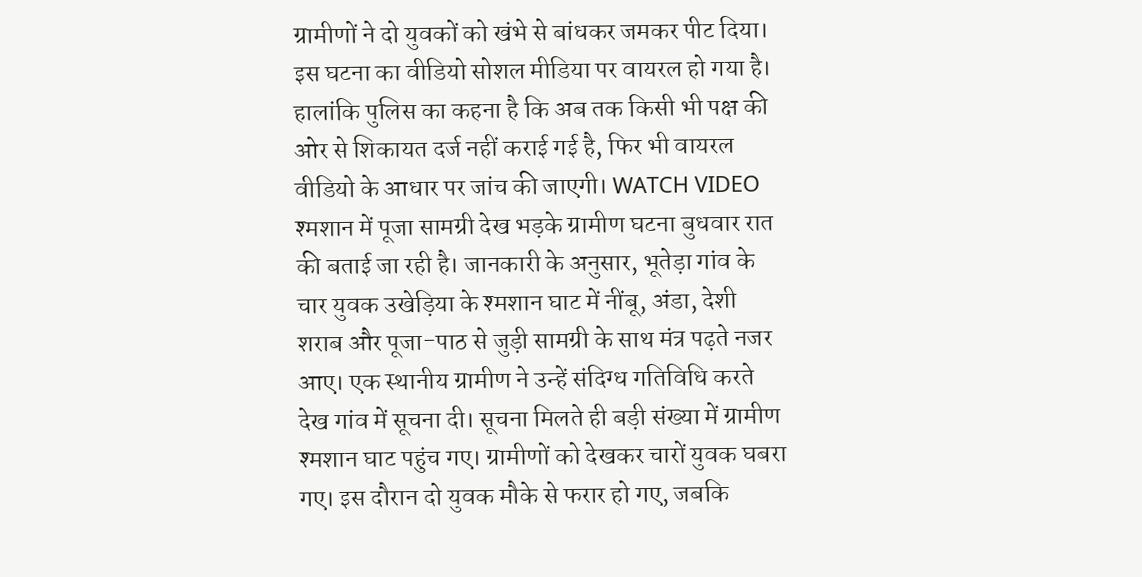ग्रामीणों ने दो युवकों को खंभे से बांधकर जमकर पीट दिया। इस घटना का वीडियो सोशल मीडिया पर वायरल हो गया है। हालांकि पुलिस का कहना है कि अब तक किसी भी पक्ष की ओर से शिकायत दर्ज नहीं कराई गई है, फिर भी वायरल वीडियो के आधार पर जांच की जाएगी। WATCH VIDEO श्मशान में पूजा सामग्री देख भड़के ग्रामीण घटना बुधवार रात की बताई जा रही है। जानकारी के अनुसार, भूतेड़ा गांव के चार युवक उखेड़िया के श्मशान घाट में नींबू, अंडा, देशी शराब और पूजा-पाठ से जुड़ी सामग्री के साथ मंत्र पढ़ते नजर आए। एक स्थानीय ग्रामीण ने उन्हें संदिग्ध गतिविधि करते देख गांव में सूचना दी। सूचना मिलते ही बड़ी संख्या में ग्रामीण श्मशान घाट पहुंच गए। ग्रामीणों को देखकर चारों युवक घबरा गए। इस दौरान दो युवक मौके से फरार हो गए, जबकि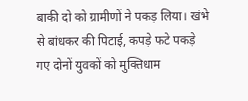बाकी दो को ग्रामीणों ने पकड़ लिया। खंभे से बांधकर की पिटाई, कपड़े फटे पकड़े गए दोनों युवकों को मुक्तिधाम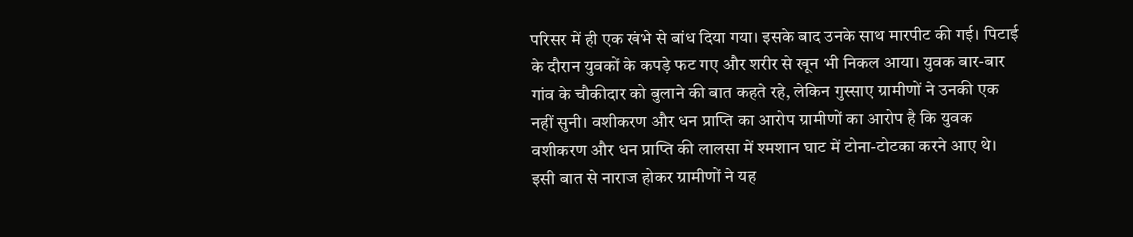परिसर में ही एक खंभे से बांध दिया गया। इसके बाद उनके साथ मारपीट की गई। पिटाई के दौरान युवकों के कपड़े फट गए और शरीर से खून भी निकल आया। युवक बार-बार गांव के चौकीदार को बुलाने की बात कहते रहे, लेकिन गुस्साए ग्रामीणों ने उनकी एक नहीं सुनी। वशीकरण और धन प्राप्ति का आरोप ग्रामीणों का आरोप है कि युवक वशीकरण और धन प्राप्ति की लालसा में श्मशान घाट में टोना-टोटका करने आए थे। इसी बात से नाराज होकर ग्रामीणों ने यह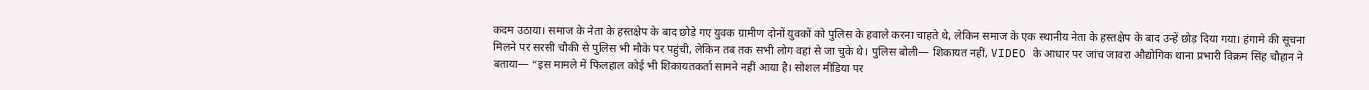कदम उठाया। समाज के नेता के हस्तक्षेप के बाद छोड़े गए युवक ग्रामीण दोनों युवकों को पुलिस के हवाले करना चाहते थे, लेकिन समाज के एक स्थानीय नेता के हस्तक्षेप के बाद उन्हें छोड़ दिया गया। हंगामे की सूचना मिलने पर सरसी चौकी से पुलिस भी मौके पर पहुंची, लेकिन तब तक सभी लोग वहां से जा चुके थे। पुलिस बोली— शिकायत नहीं, VIDEO के आधार पर जांच जावरा औद्योगिक थाना प्रभारी विक्रम सिंह चौहान ने बताया— “इस मामले में फिलहाल कोई भी शिकायतकर्ता सामने नहीं आया है। सोशल मीडिया पर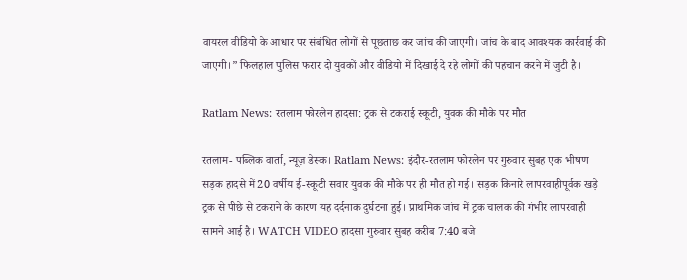वायरल वीडियो के आधार पर संबंधित लोगों से पूछताछ कर जांच की जाएगी। जांच के बाद आवश्यक कार्रवाई की जाएगी।” फिलहाल पुलिस फरार दो युवकों और वीडियो में दिखाई दे रहे लोगों की पहचान करने में जुटी है।

Ratlam News: रतलाम फोरलेन हादसा: ट्रक से टकराई स्कूटी, युवक की मौके पर मौत

रतलाम- पब्लिक वार्ता, न्यूज़ डेस्क। Ratlam News: इंदौर-रतलाम फोरलेन पर गुरुवार सुबह एक भीषण सड़क हादसे में 20 वर्षीय ई-स्कूटी सवार युवक की मौके पर ही मौत हो गई। सड़क किनारे लापरवाहीपूर्वक खड़े ट्रक से पीछे से टकराने के कारण यह दर्दनाक दुर्घटना हुई। प्राथमिक जांच में ट्रक चालक की गंभीर लापरवाही सामने आई है। WATCH VIDEO हादसा गुरुवार सुबह करीब 7:40 बजे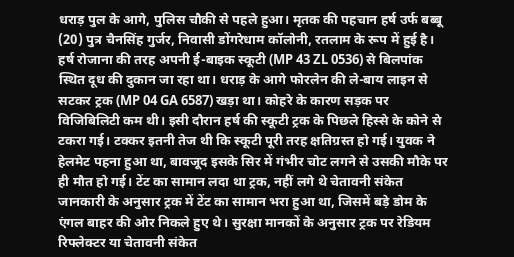धराड़ पुल के आगे, पुलिस चौकी से पहले हुआ। मृतक की पहचान हर्ष उर्फ बब्बू (20) पुत्र चैनसिंह गुर्जर, निवासी डोंगरेधाम कॉलोनी, रतलाम के रूप में हुई है। हर्ष रोजाना की तरह अपनी ई-बाइक स्कूटी (MP 43 ZL 0536) से बिलपांक स्थित दूध की दुकान जा रहा था। धराड़ के आगे फोरलेन की ले-बाय लाइन से सटकर ट्रक (MP 04 GA 6587) खड़ा था। कोहरे के कारण सड़क पर विजिबिलिटी कम थी। इसी दौरान हर्ष की स्कूटी ट्रक के पिछले हिस्से के कोने से टकरा गई। टक्कर इतनी तेज थी कि स्कूटी पूरी तरह क्षतिग्रस्त हो गई। युवक ने हेलमेट पहना हुआ था, बावजूद इसके सिर में गंभीर चोट लगने से उसकी मौके पर ही मौत हो गई। टेंट का सामान लदा था ट्रक, नहीं लगे थे चेतावनी संकेत जानकारी के अनुसार ट्रक में टेंट का सामान भरा हुआ था, जिसमें बड़े डोम के एंगल बाहर की ओर निकले हुए थे। सुरक्षा मानकों के अनुसार ट्रक पर रेडियम रिफ्लेक्टर या चेतावनी संकेत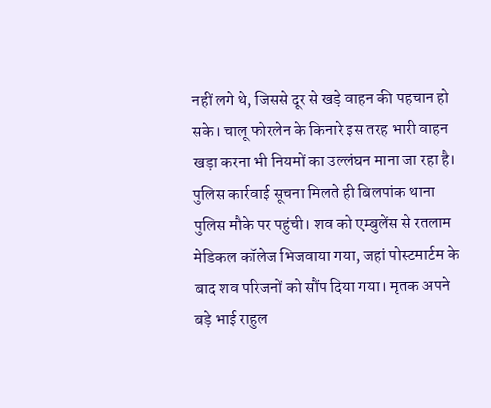नहीं लगे थे, जिससे दूर से खड़े वाहन की पहचान हो सके। चालू फोरलेन के किनारे इस तरह भारी वाहन खड़ा करना भी नियमों का उल्लंघन माना जा रहा है। पुलिस कार्रवाई सूचना मिलते ही बिलपांक थाना पुलिस मौके पर पहुंची। शव को एम्बुलेंस से रतलाम मेडिकल कॉलेज भिजवाया गया, जहां पोस्टमार्टम के बाद शव परिजनों को सौंप दिया गया। मृतक अपने बड़े भाई राहुल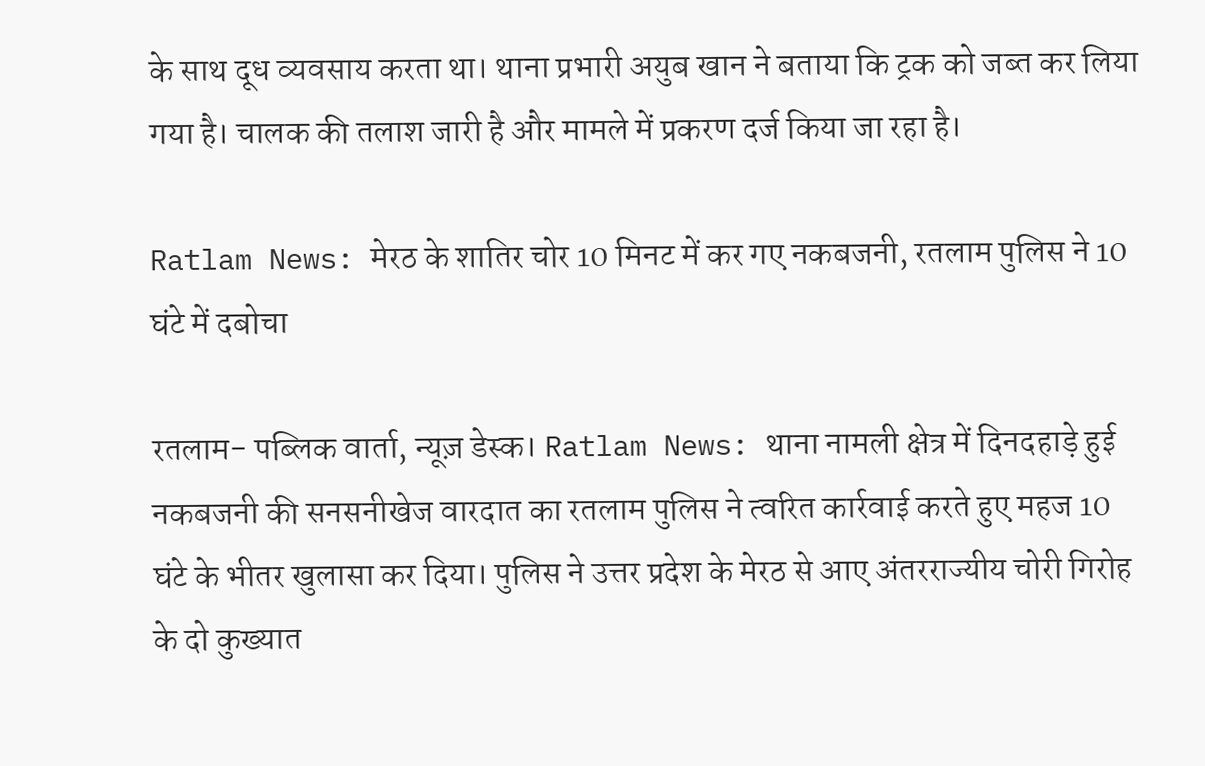के साथ दूध व्यवसाय करता था। थाना प्रभारी अयुब खान ने बताया कि ट्रक को जब्त कर लिया गया है। चालक की तलाश जारी है और मामले में प्रकरण दर्ज किया जा रहा है।

Ratlam News: मेरठ के शातिर चोर 10 मिनट में कर गए नकबजनी, रतलाम पुलिस ने 10 घंटे में दबोचा

रतलाम- पब्लिक वार्ता, न्यूज़ डेस्क। Ratlam News: थाना नामली क्षेत्र में दिनदहाड़े हुई नकबजनी की सनसनीखेज वारदात का रतलाम पुलिस ने त्वरित कार्रवाई करते हुए महज 10 घंटे के भीतर खुलासा कर दिया। पुलिस ने उत्तर प्रदेश के मेरठ से आए अंतरराज्यीय चोरी गिरोह के दो कुख्यात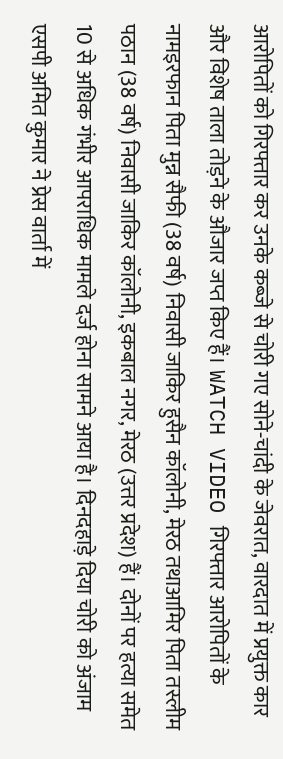आरोपितों को गिरफ्तार कर उनके कब्जे से चोरी गए सोने-चांदी के जेवरात, वारदात में प्रयुक्त कार और विशेष ताला तोड़ने के औजार जप्त किए हैं। WATCH VIDEO गिरफ्तार आरोपितों के नामइरफान पिता मुन्न सैफी (38 वर्ष) निवासी जाकिर हुसैन कॉलोनी, मेरठ तथाआमिर पिता तस्लीम पठान (38 वर्ष) निवासी जाकिर कॉलोनी, इकबाल नगर, मेरठ (उत्तर प्रदेश) हैं। दोनों पर हत्या समेत 10 से अधिक गंभीर आपराधिक मामले दर्ज होना सामने आया है। दिनदहाड़े दिया चोरी को अंजाम एसपी अमित कुमार ने प्रेस वार्ता में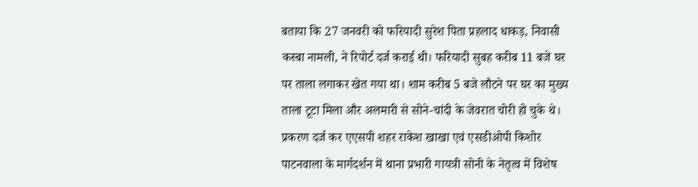बताया कि 27 जनवरी को फरियादी सुरेश पिता प्रहलाद धाकड़, निवासी कस्बा नामली, ने रिपोर्ट दर्ज कराई थी। फरियादी सुबह करीब 11 बजे घर पर ताला लगाकर खेत गया था। शाम करीब 5 बजे लौटने पर घर का मुख्य ताला टूटा मिला और अलमारी से सोने-चांदी के जेवरात चोरी हो चुके थे। प्रकरण दर्ज कर एएसपी शहर राकेश खाखा एवं एसडीओपी किशोर पाटनवाला के मार्गदर्शन में थाना प्रभारी गायत्री सोनी के नेतृत्व में विशेष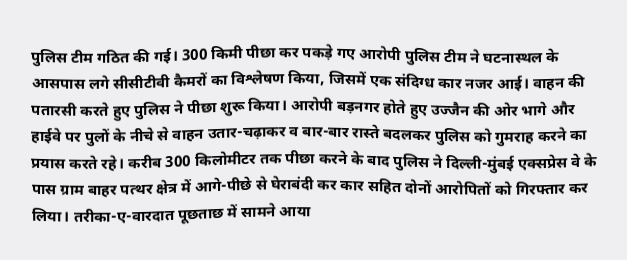पुलिस टीम गठित की गई। 300 किमी पीछा कर पकड़े गए आरोपी पुलिस टीम ने घटनास्थल के आसपास लगे सीसीटीवी कैमरों का विश्लेषण किया, जिसमें एक संदिग्ध कार नजर आई। वाहन की पतारसी करते हुए पुलिस ने पीछा शुरू किया। आरोपी बड़नगर होते हुए उज्जैन की ओर भागे और हाईवे पर पुलों के नीचे से वाहन उतार-चढ़ाकर व बार-बार रास्ते बदलकर पुलिस को गुमराह करने का प्रयास करते रहे। करीब 300 किलोमीटर तक पीछा करने के बाद पुलिस ने दिल्ली-मुंबई एक्सप्रेस वे के पास ग्राम बाहर पत्थर क्षेत्र में आगे-पीछे से घेराबंदी कर कार सहित दोनों आरोपितों को गिरफ्तार कर लिया। तरीका-ए-वारदात पूछताछ में सामने आया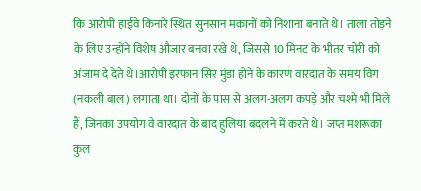कि आरोपी हाईवे किनारे स्थित सुनसान मकानों को निशाना बनाते थे। ताला तोड़ने के लिए उन्होंने विशेष औजार बनवा रखे थे, जिससे 10 मिनट के भीतर चोरी को अंजाम दे देते थे।आरोपी इरफान सिर मुंडा होने के कारण वारदात के समय विग (नकली बाल) लगाता था। दोनों के पास से अलग-अलग कपड़े और चश्मे भी मिले हैं, जिनका उपयोग वे वारदात के बाद हुलिया बदलने में करते थे। जप्त मशरूका कुल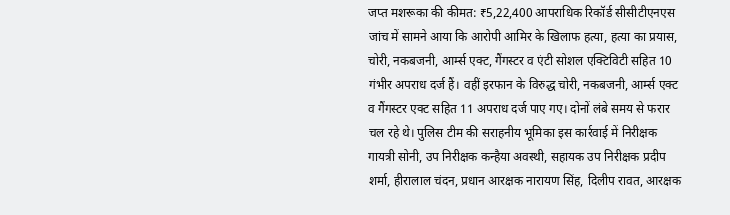जप्त मशरूका की कीमत: ₹5,22,400 आपराधिक रिकॉर्ड सीसीटीएनएस जांच में सामने आया कि आरोपी आमिर के खिलाफ हत्या, हत्या का प्रयास, चोरी, नकबजनी, आर्म्स एक्ट, गैंगस्टर व एंटी सोशल एक्टिविटी सहित 10 गंभीर अपराध दर्ज हैं। वहीं इरफान के विरुद्ध चोरी, नकबजनी, आर्म्स एक्ट व गैंगस्टर एक्ट सहित 11 अपराध दर्ज पाए गए। दोनों लंबे समय से फरार चल रहे थे। पुलिस टीम की सराहनीय भूमिका इस कार्रवाई में निरीक्षक गायत्री सोनी, उप निरीक्षक कन्हैया अवस्थी, सहायक उप निरीक्षक प्रदीप शर्मा, हीरालाल चंदन, प्रधान आरक्षक नारायण सिंह, दिलीप रावत, आरक्षक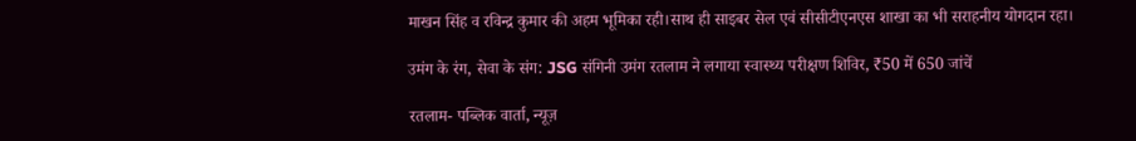माखन सिंह व रविन्द्र कुमार की अहम भूमिका रही।साथ ही साइबर सेल एवं सीसीटीएनएस शाखा का भी सराहनीय योगदान रहा।

उमंग के रंग, सेवा के संग: JSG संगिनी उमंग रतलाम ने लगाया स्वास्थ्य परीक्षण शिविर, ₹50 में 650 जांचें

रतलाम- पब्लिक वार्ता, न्यूज़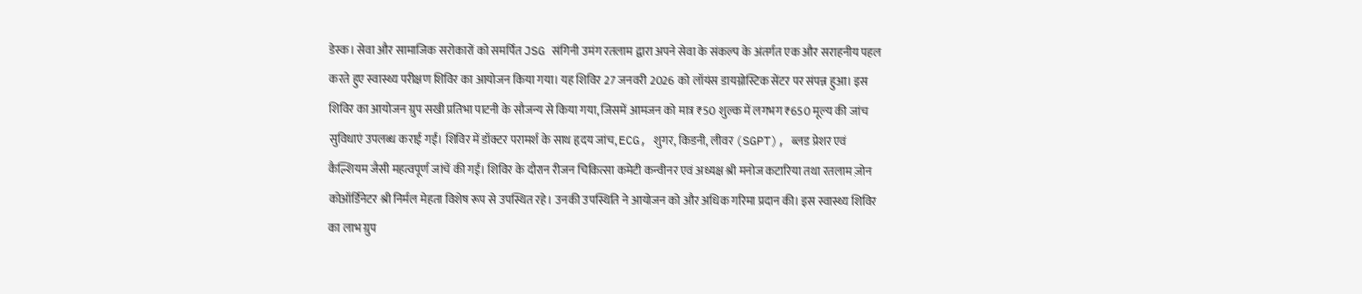डेस्क। सेवा और सामाजिक सरोकारों को समर्पित JSG संगिनी उमंग रतलाम द्वारा अपने सेवा के संकल्प के अंतर्गत एक और सराहनीय पहल करते हुए स्वास्थ्य परीक्षण शिविर का आयोजन किया गया। यह शिविर 27 जनवरी 2026 को लॉयंस डायग्नोस्टिक सेंटर पर संपन्न हुआ। इस शिविर का आयोजन ग्रुप सखी प्रतिभा पाटनी के सौजन्य से किया गया, जिसमें आमजन को मात्र ₹50 शुल्क में लगभग ₹650 मूल्य की जांच सुविधाएं उपलब्ध कराई गईं। शिविर में डॉक्टर परामर्श के साथ हृदय जांच, ECG, शुगर, किडनी, लीवर (SGPT), ब्लड प्रेशर एवं कैल्शियम जैसी महत्वपूर्ण जांचें की गईं। शिविर के दौरान रीजन चिकित्सा कमेटी कन्वीनर एवं अध्यक्ष श्री मनोज कटारिया तथा रतलाम ज़ोन कोऑर्डिनेटर श्री निर्मल मेहता विशेष रूप से उपस्थित रहे। उनकी उपस्थिति ने आयोजन को और अधिक गरिमा प्रदान की। इस स्वास्थ्य शिविर का लाभ ग्रुप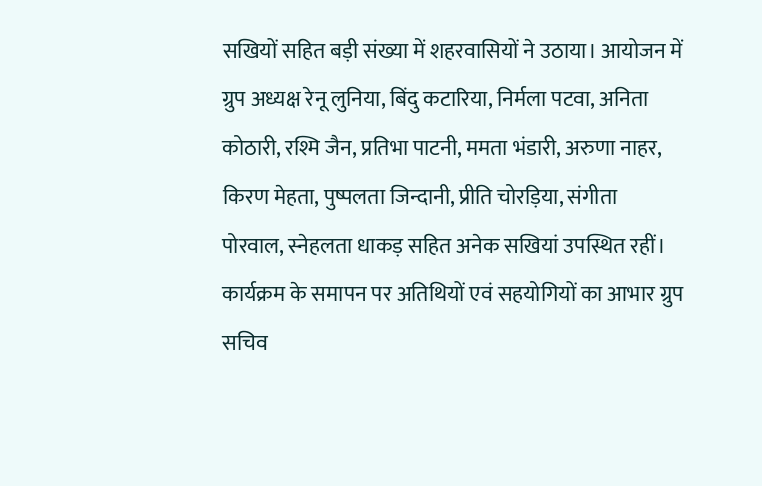सखियों सहित बड़ी संख्या में शहरवासियों ने उठाया। आयोजन में ग्रुप अध्यक्ष रेनू लुनिया, बिंदु कटारिया, निर्मला पटवा, अनिता कोठारी, रश्मि जैन, प्रतिभा पाटनी, ममता भंडारी, अरुणा नाहर, किरण मेहता, पुष्पलता जिन्दानी, प्रीति चोरड़िया, संगीता पोरवाल, स्नेहलता धाकड़ सहित अनेक सखियां उपस्थित रहीं। कार्यक्रम के समापन पर अतिथियों एवं सहयोगियों का आभार ग्रुप सचिव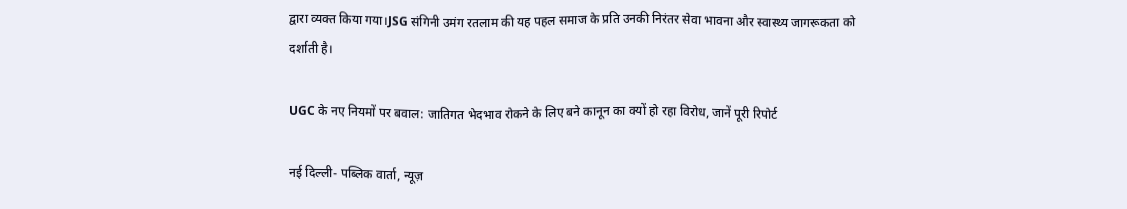द्वारा व्यक्त किया गया।JSG संगिनी उमंग रतलाम की यह पहल समाज के प्रति उनकी निरंतर सेवा भावना और स्वास्थ्य जागरूकता को दर्शाती है।

UGC के नए नियमों पर बवाल: जातिगत भेदभाव रोकने के लिए बने कानून का क्यों हो रहा विरोध, जानें पूरी रिपोर्ट

नई दिल्ली- पब्लिक वार्ता, न्यूज़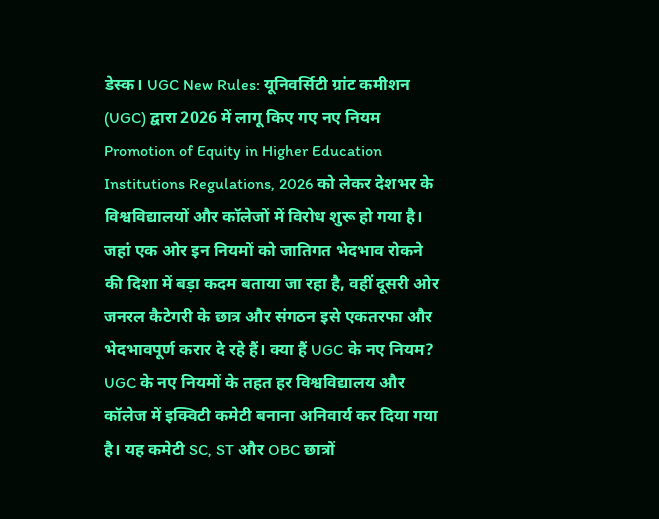डेस्क। UGC New Rules: यूनिवर्सिटी ग्रांट कमीशन (UGC) द्वारा 2026 में लागू किए गए नए नियम Promotion of Equity in Higher Education Institutions Regulations, 2026 को लेकर देशभर के विश्वविद्यालयों और कॉलेजों में विरोध शुरू हो गया है। जहां एक ओर इन नियमों को जातिगत भेदभाव रोकने की दिशा में बड़ा कदम बताया जा रहा है, वहीं दूसरी ओर जनरल कैटेगरी के छात्र और संगठन इसे एकतरफा और भेदभावपूर्ण करार दे रहे हैं। क्या हैं UGC के नए नियम? UGC के नए नियमों के तहत हर विश्वविद्यालय और कॉलेज में इक्विटी कमेटी बनाना अनिवार्य कर दिया गया है। यह कमेटी SC, ST और OBC छात्रों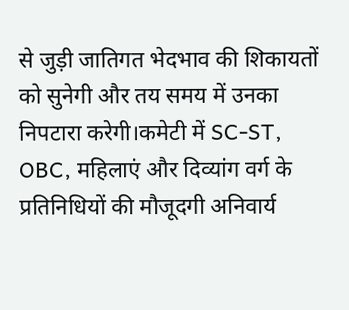से जुड़ी जातिगत भेदभाव की शिकायतों को सुनेगी और तय समय में उनका निपटारा करेगी।कमेटी में SC-ST, OBC, महिलाएं और दिव्यांग वर्ग के प्रतिनिधियों की मौजूदगी अनिवार्य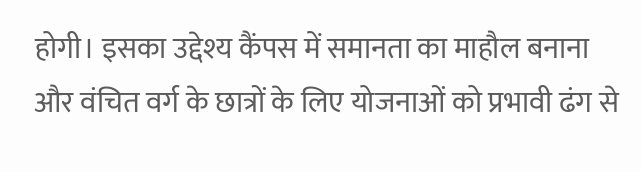होगी। इसका उद्देश्य कैंपस में समानता का माहौल बनाना और वंचित वर्ग के छात्रों के लिए योजनाओं को प्रभावी ढंग से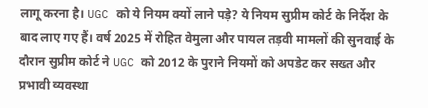लागू करना है। UGC को ये नियम क्यों लाने पड़े? ये नियम सुप्रीम कोर्ट के निर्देश के बाद लाए गए हैं। वर्ष 2025 में रोहित वेमुला और पायल तड़वी मामलों की सुनवाई के दौरान सुप्रीम कोर्ट ने UGC को 2012 के पुराने नियमों को अपडेट कर सख्त और प्रभावी व्यवस्था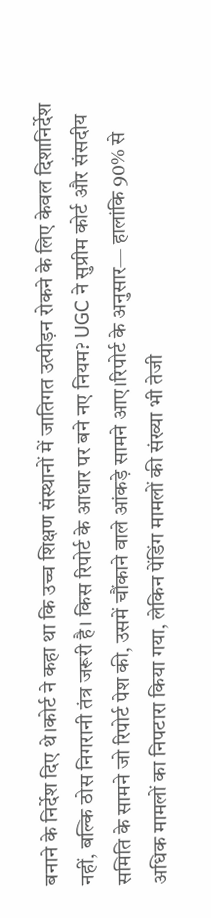बनाने के निर्देश दिए थे।कोर्ट ने कहा था कि उच्च शिक्षण संस्थानों में जातिगत उत्पीड़न रोकने के लिए केवल दिशानिर्देश नहीं, बल्कि ठोस निगरानी तंत्र जरूरी है। किस रिपोर्ट के आधार पर बने नए नियम? UGC ने सुप्रीम कोर्ट और संसदीय समिति के सामने जो रिपोर्ट पेश की, उसमें चौंकाने वाले आंकड़े सामने आए।रिपोर्ट के अनुसार— हालांकि 90% से अधिक मामलों का निपटारा किया गया, लेकिन पेंडिंग मामलों की संख्या भी तेजी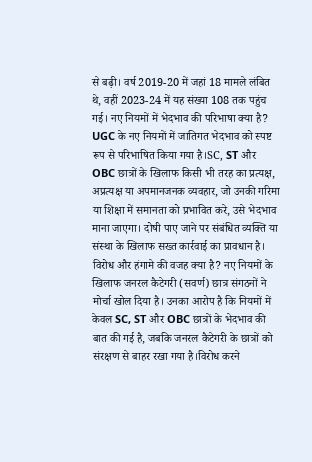से बढ़ी। वर्ष 2019-20 में जहां 18 मामले लंबित थे, वहीं 2023-24 में यह संख्या 108 तक पहुंच गई। नए नियमों में भेदभाव की परिभाषा क्या है? UGC के नए नियमों में जातिगत भेदभाव को स्पष्ट रूप से परिभाषित किया गया है।SC, ST और OBC छात्रों के खिलाफ किसी भी तरह का प्रत्यक्ष, अप्रत्यक्ष या अपमानजनक व्यवहार, जो उनकी गरिमा या शिक्षा में समानता को प्रभावित करे, उसे भेदभाव माना जाएगा। दोषी पाए जाने पर संबंधित व्यक्ति या संस्था के खिलाफ सख्त कार्रवाई का प्रावधान है। विरोध और हंगामे की वजह क्या है? नए नियमों के खिलाफ जनरल कैटेगरी (सवर्ण) छात्र संगठनों ने मोर्चा खोल दिया है। उनका आरोप है कि नियमों में केवल SC, ST और OBC छात्रों के भेदभाव की बात की गई है, जबकि जनरल कैटेगरी के छात्रों को संरक्षण से बाहर रखा गया है।विरोध करने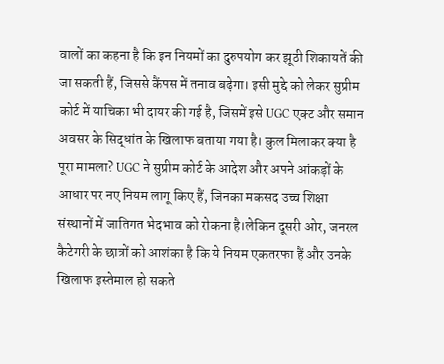वालों का कहना है कि इन नियमों का दुरुपयोग कर झूठी शिकायतें की जा सकती हैं, जिससे कैंपस में तनाव बढ़ेगा। इसी मुद्दे को लेकर सुप्रीम कोर्ट में याचिका भी दायर की गई है, जिसमें इसे UGC एक्ट और समान अवसर के सिद्धांत के खिलाफ बताया गया है। कुल मिलाकर क्या है पूरा मामला? UGC ने सुप्रीम कोर्ट के आदेश और अपने आंकड़ों के आधार पर नए नियम लागू किए हैं, जिनका मकसद उच्च शिक्षा संस्थानों में जातिगत भेदभाव को रोकना है।लेकिन दूसरी ओर, जनरल कैटेगरी के छात्रों को आशंका है कि ये नियम एकतरफा हैं और उनके खिलाफ इस्तेमाल हो सकते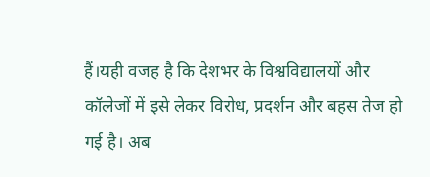हैं।यही वजह है कि देशभर के विश्वविद्यालयों और कॉलेजों में इसे लेकर विरोध, प्रदर्शन और बहस तेज हो गई है। अब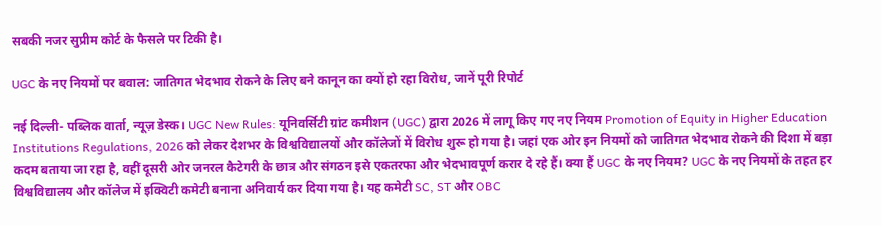सबकी नजर सुप्रीम कोर्ट के फैसले पर टिकी है।

UGC के नए नियमों पर बवाल: जातिगत भेदभाव रोकने के लिए बने कानून का क्यों हो रहा विरोध, जानें पूरी रिपोर्ट

नई दिल्ली- पब्लिक वार्ता, न्यूज़ डेस्क। UGC New Rules: यूनिवर्सिटी ग्रांट कमीशन (UGC) द्वारा 2026 में लागू किए गए नए नियम Promotion of Equity in Higher Education Institutions Regulations, 2026 को लेकर देशभर के विश्वविद्यालयों और कॉलेजों में विरोध शुरू हो गया है। जहां एक ओर इन नियमों को जातिगत भेदभाव रोकने की दिशा में बड़ा कदम बताया जा रहा है, वहीं दूसरी ओर जनरल कैटेगरी के छात्र और संगठन इसे एकतरफा और भेदभावपूर्ण करार दे रहे हैं। क्या हैं UGC के नए नियम? UGC के नए नियमों के तहत हर विश्वविद्यालय और कॉलेज में इक्विटी कमेटी बनाना अनिवार्य कर दिया गया है। यह कमेटी SC, ST और OBC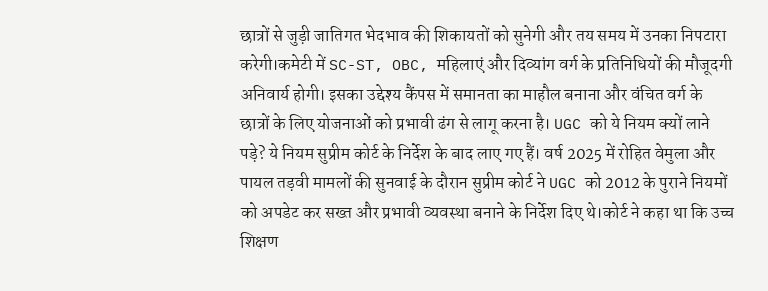छात्रों से जुड़ी जातिगत भेदभाव की शिकायतों को सुनेगी और तय समय में उनका निपटारा करेगी।कमेटी में SC-ST, OBC, महिलाएं और दिव्यांग वर्ग के प्रतिनिधियों की मौजूदगी अनिवार्य होगी। इसका उद्देश्य कैंपस में समानता का माहौल बनाना और वंचित वर्ग के छात्रों के लिए योजनाओं को प्रभावी ढंग से लागू करना है। UGC को ये नियम क्यों लाने पड़े? ये नियम सुप्रीम कोर्ट के निर्देश के बाद लाए गए हैं। वर्ष 2025 में रोहित वेमुला और पायल तड़वी मामलों की सुनवाई के दौरान सुप्रीम कोर्ट ने UGC को 2012 के पुराने नियमों को अपडेट कर सख्त और प्रभावी व्यवस्था बनाने के निर्देश दिए थे।कोर्ट ने कहा था कि उच्च शिक्षण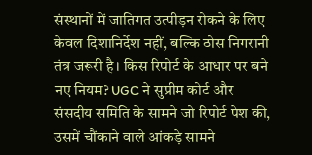संस्थानों में जातिगत उत्पीड़न रोकने के लिए केवल दिशानिर्देश नहीं, बल्कि ठोस निगरानी तंत्र जरूरी है। किस रिपोर्ट के आधार पर बने नए नियम? UGC ने सुप्रीम कोर्ट और संसदीय समिति के सामने जो रिपोर्ट पेश की, उसमें चौंकाने वाले आंकड़े सामने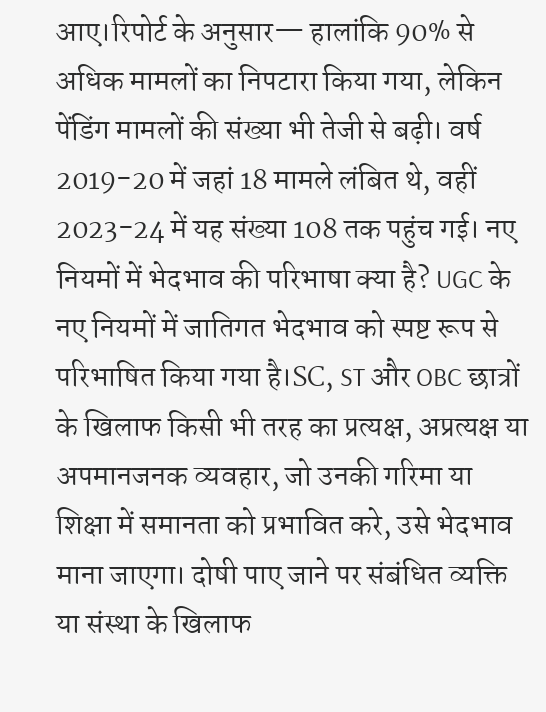आए।रिपोर्ट के अनुसार— हालांकि 90% से अधिक मामलों का निपटारा किया गया, लेकिन पेंडिंग मामलों की संख्या भी तेजी से बढ़ी। वर्ष 2019-20 में जहां 18 मामले लंबित थे, वहीं 2023-24 में यह संख्या 108 तक पहुंच गई। नए नियमों में भेदभाव की परिभाषा क्या है? UGC के नए नियमों में जातिगत भेदभाव को स्पष्ट रूप से परिभाषित किया गया है।SC, ST और OBC छात्रों के खिलाफ किसी भी तरह का प्रत्यक्ष, अप्रत्यक्ष या अपमानजनक व्यवहार, जो उनकी गरिमा या शिक्षा में समानता को प्रभावित करे, उसे भेदभाव माना जाएगा। दोषी पाए जाने पर संबंधित व्यक्ति या संस्था के खिलाफ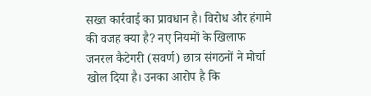सख्त कार्रवाई का प्रावधान है। विरोध और हंगामे की वजह क्या है? नए नियमों के खिलाफ जनरल कैटेगरी (सवर्ण) छात्र संगठनों ने मोर्चा खोल दिया है। उनका आरोप है कि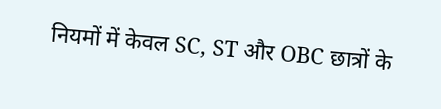नियमों में केवल SC, ST और OBC छात्रों के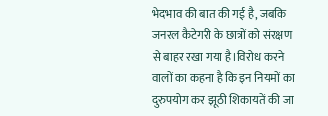भेदभाव की बात की गई है, जबकि जनरल कैटेगरी के छात्रों को संरक्षण से बाहर रखा गया है।विरोध करने वालों का कहना है कि इन नियमों का दुरुपयोग कर झूठी शिकायतें की जा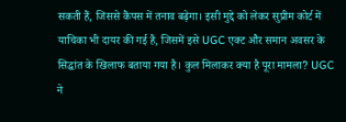सकती हैं, जिससे कैंपस में तनाव बढ़ेगा। इसी मुद्दे को लेकर सुप्रीम कोर्ट में याचिका भी दायर की गई है, जिसमें इसे UGC एक्ट और समान अवसर के सिद्धांत के खिलाफ बताया गया है। कुल मिलाकर क्या है पूरा मामला? UGC ने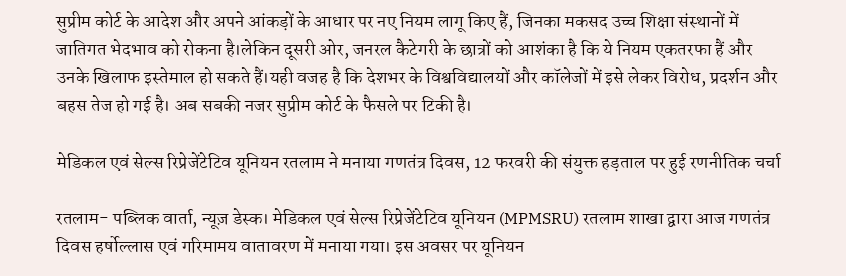सुप्रीम कोर्ट के आदेश और अपने आंकड़ों के आधार पर नए नियम लागू किए हैं, जिनका मकसद उच्च शिक्षा संस्थानों में जातिगत भेदभाव को रोकना है।लेकिन दूसरी ओर, जनरल कैटेगरी के छात्रों को आशंका है कि ये नियम एकतरफा हैं और उनके खिलाफ इस्तेमाल हो सकते हैं।यही वजह है कि देशभर के विश्वविद्यालयों और कॉलेजों में इसे लेकर विरोध, प्रदर्शन और बहस तेज हो गई है। अब सबकी नजर सुप्रीम कोर्ट के फैसले पर टिकी है।

मेडिकल एवं सेल्स रिप्रेजेंटेटिव यूनियन रतलाम ने मनाया गणतंत्र दिवस, 12 फरवरी की संयुक्त हड़ताल पर हुई रणनीतिक चर्चा

रतलाम- पब्लिक वार्ता, न्यूज़ डेस्क। मेडिकल एवं सेल्स रिप्रेजेंटेटिव यूनियन (MPMSRU) रतलाम शाखा द्वारा आज गणतंत्र दिवस हर्षोल्लास एवं गरिमामय वातावरण में मनाया गया। इस अवसर पर यूनियन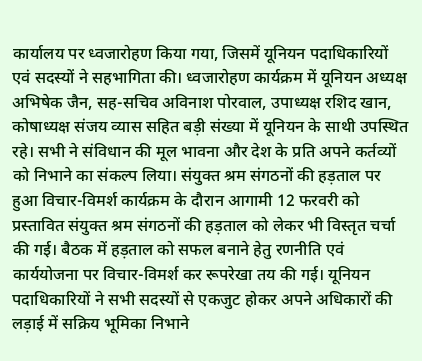कार्यालय पर ध्वजारोहण किया गया, जिसमें यूनियन पदाधिकारियों एवं सदस्यों ने सहभागिता की। ध्वजारोहण कार्यक्रम में यूनियन अध्यक्ष अभिषेक जैन, सह-सचिव अविनाश पोरवाल, उपाध्यक्ष रशिद खान, कोषाध्यक्ष संजय व्यास सहित बड़ी संख्या में यूनियन के साथी उपस्थित रहे। सभी ने संविधान की मूल भावना और देश के प्रति अपने कर्तव्यों को निभाने का संकल्प लिया। संयुक्त श्रम संगठनों की हड़ताल पर हुआ विचार-विमर्श कार्यक्रम के दौरान आगामी 12 फरवरी को प्रस्तावित संयुक्त श्रम संगठनों की हड़ताल को लेकर भी विस्तृत चर्चा की गई। बैठक में हड़ताल को सफल बनाने हेतु रणनीति एवं कार्ययोजना पर विचार-विमर्श कर रूपरेखा तय की गई। यूनियन पदाधिकारियों ने सभी सदस्यों से एकजुट होकर अपने अधिकारों की लड़ाई में सक्रिय भूमिका निभाने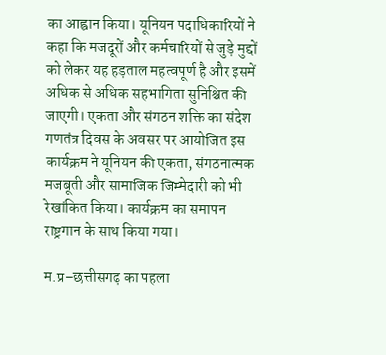का आह्वान किया। यूनियन पदाधिकारियों ने कहा कि मजदूरों और कर्मचारियों से जुड़े मुद्दों को लेकर यह हड़ताल महत्वपूर्ण है और इसमें अधिक से अधिक सहभागिता सुनिश्चित की जाएगी। एकता और संगठन शक्ति का संदेश गणतंत्र दिवस के अवसर पर आयोजित इस कार्यक्रम ने यूनियन की एकता, संगठनात्मक मजबूती और सामाजिक जिम्मेदारी को भी रेखांकित किया। कार्यक्रम का समापन राष्ट्रगान के साथ किया गया।

म.प्र–छत्तीसगढ़ का पहला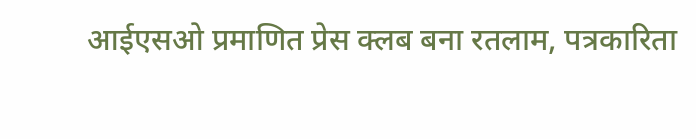आईएसओ प्रमाणित प्रेस क्लब बना रतलाम, पत्रकारिता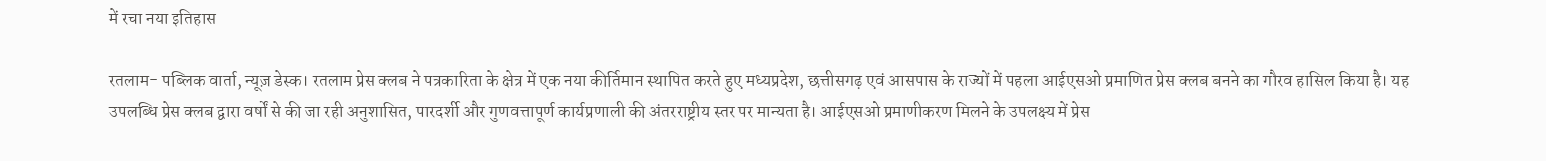में रचा नया इतिहास

रतलाम- पब्लिक वार्ता, न्यूज़ डेस्क। रतलाम प्रेस क्लब ने पत्रकारिता के क्षेत्र में एक नया कीर्तिमान स्थापित करते हुए मध्यप्रदेश, छत्तीसगढ़ एवं आसपास के राज्यों में पहला आईएसओ प्रमाणित प्रेस क्लब बनने का गौरव हासिल किया है। यह उपलब्धि प्रेस क्लब द्वारा वर्षों से की जा रही अनुशासित, पारदर्शी और गुणवत्तापूर्ण कार्यप्रणाली की अंतरराष्ट्रीय स्तर पर मान्यता है। आईएसओ प्रमाणीकरण मिलने के उपलक्ष्य में प्रेस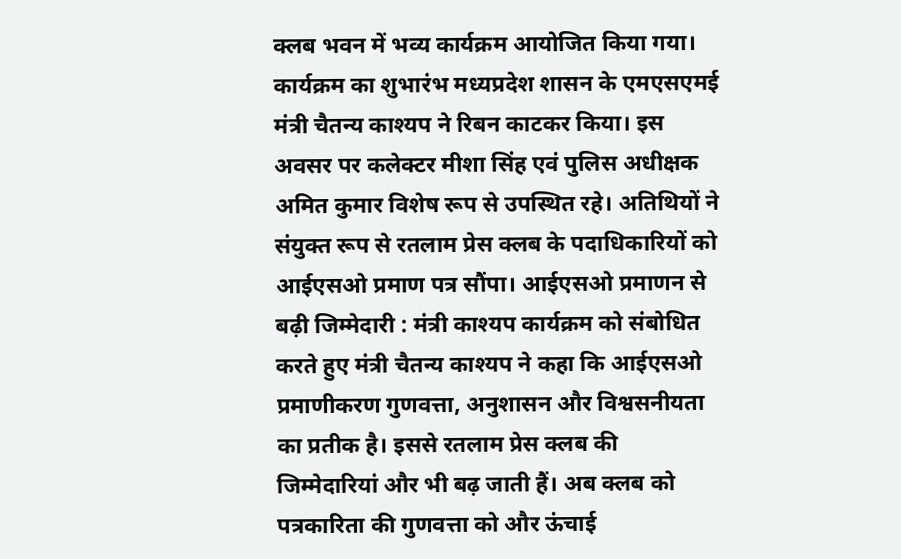क्लब भवन में भव्य कार्यक्रम आयोजित किया गया। कार्यक्रम का शुभारंभ मध्यप्रदेश शासन के एमएसएमई मंत्री चैतन्य काश्यप ने रिबन काटकर किया। इस अवसर पर कलेक्टर मीशा सिंह एवं पुलिस अधीक्षक अमित कुमार विशेष रूप से उपस्थित रहे। अतिथियों ने संयुक्त रूप से रतलाम प्रेस क्लब के पदाधिकारियों को आईएसओ प्रमाण पत्र सौंपा। आईएसओ प्रमाणन से बढ़ी जिम्मेदारी : मंत्री काश्यप कार्यक्रम को संबोधित करते हुए मंत्री चैतन्य काश्यप ने कहा कि आईएसओ प्रमाणीकरण गुणवत्ता, अनुशासन और विश्वसनीयता का प्रतीक है। इससे रतलाम प्रेस क्लब की जिम्मेदारियां और भी बढ़ जाती हैं। अब क्लब को पत्रकारिता की गुणवत्ता को और ऊंचाई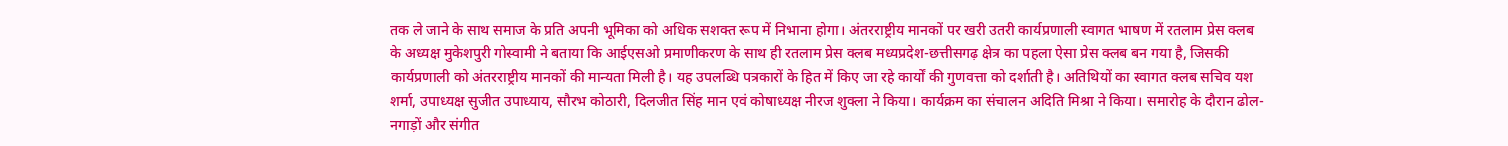तक ले जाने के साथ समाज के प्रति अपनी भूमिका को अधिक सशक्त रूप में निभाना होगा। अंतरराष्ट्रीय मानकों पर खरी उतरी कार्यप्रणाली स्वागत भाषण में रतलाम प्रेस क्लब के अध्यक्ष मुकेशपुरी गोस्वामी ने बताया कि आईएसओ प्रमाणीकरण के साथ ही रतलाम प्रेस क्लब मध्यप्रदेश-छत्तीसगढ़ क्षेत्र का पहला ऐसा प्रेस क्लब बन गया है, जिसकी कार्यप्रणाली को अंतरराष्ट्रीय मानकों की मान्यता मिली है। यह उपलब्धि पत्रकारों के हित में किए जा रहे कार्यों की गुणवत्ता को दर्शाती है। अतिथियों का स्वागत क्लब सचिव यश शर्मा, उपाध्यक्ष सुजीत उपाध्याय, सौरभ कोठारी, दिलजीत सिंह मान एवं कोषाध्यक्ष नीरज शुक्ला ने किया। कार्यक्रम का संचालन अदिति मिश्रा ने किया। समारोह के दौरान ढोल-नगाड़ों और संगीत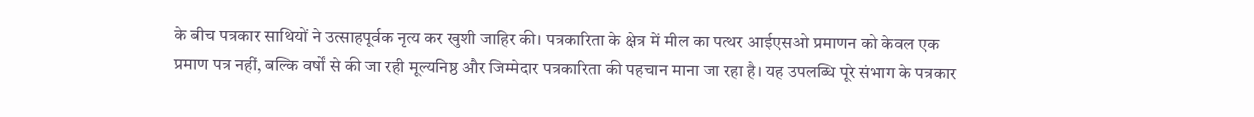के बीच पत्रकार साथियों ने उत्साहपूर्वक नृत्य कर खुशी जाहिर की। पत्रकारिता के क्षेत्र में मील का पत्थर आईएसओ प्रमाणन को केवल एक प्रमाण पत्र नहीं, बल्कि वर्षों से की जा रही मूल्यनिष्ठ और जिम्मेदार पत्रकारिता की पहचान माना जा रहा है। यह उपलब्धि पूरे संभाग के पत्रकार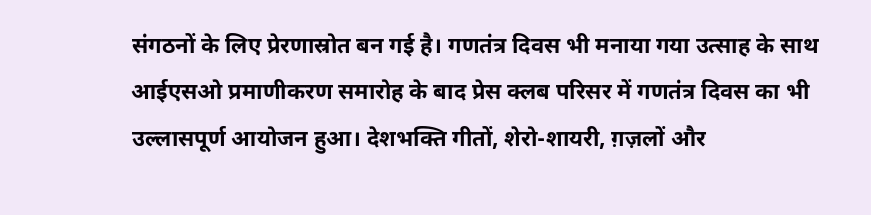संगठनों के लिए प्रेरणास्रोत बन गई है। गणतंत्र दिवस भी मनाया गया उत्साह के साथ आईएसओ प्रमाणीकरण समारोह के बाद प्रेस क्लब परिसर में गणतंत्र दिवस का भी उल्लासपूर्ण आयोजन हुआ। देशभक्ति गीतों, शेरो-शायरी, ग़ज़लों और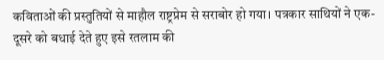कविताओं की प्रस्तुतियों से माहौल राष्ट्रप्रेम से सराबोर हो गया। पत्रकार साथियों ने एक-दूसरे को बधाई देते हुए इसे रतलाम की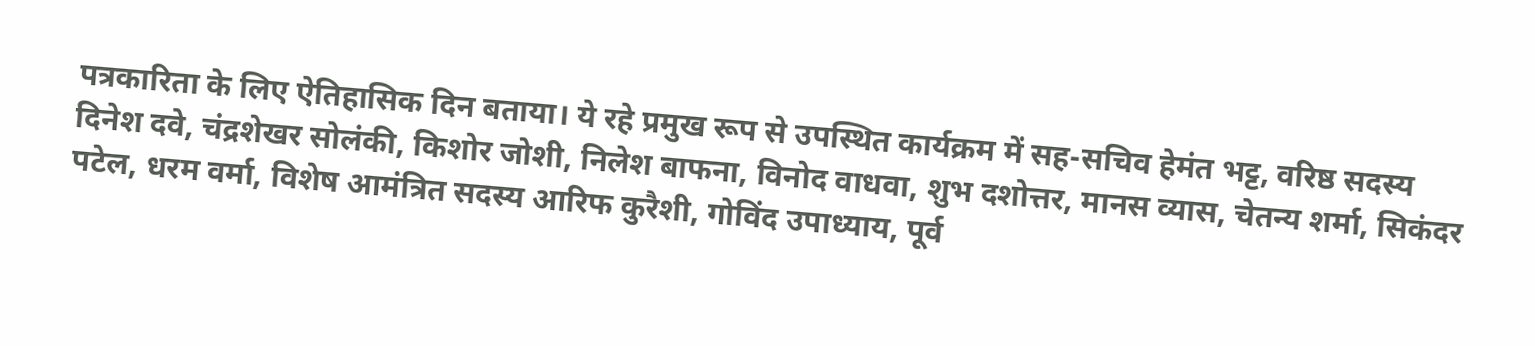पत्रकारिता के लिए ऐतिहासिक दिन बताया। ये रहे प्रमुख रूप से उपस्थित कार्यक्रम में सह-सचिव हेमंत भट्ट, वरिष्ठ सदस्य दिनेश दवे, चंद्रशेखर सोलंकी, किशोर जोशी, निलेश बाफना, विनोद वाधवा, शुभ दशोत्तर, मानस व्यास, चेतन्य शर्मा, सिकंदर पटेल, धरम वर्मा, विशेष आमंत्रित सदस्य आरिफ कुरैशी, गोविंद उपाध्याय, पूर्व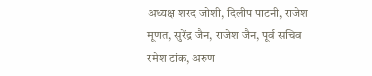अध्यक्ष शरद जोशी, दिलीप पाटनी, राजेश मूणत, सुरेंद्र जैन, राजेश जैन, पूर्व सचिव रमेश टांक, अरुण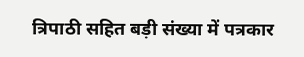त्रिपाठी सहित बड़ी संख्या में पत्रकार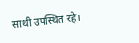साथी उपस्थित रहे।